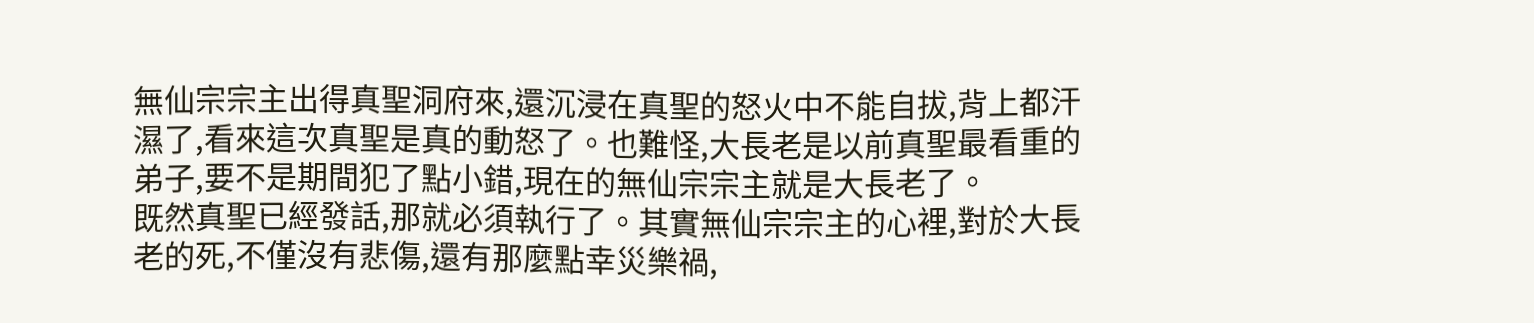無仙宗宗主出得真聖洞府來,還沉浸在真聖的怒火中不能自拔,背上都汗濕了,看來這次真聖是真的動怒了。也難怪,大長老是以前真聖最看重的弟子,要不是期間犯了點小錯,現在的無仙宗宗主就是大長老了。
既然真聖已經發話,那就必須執行了。其實無仙宗宗主的心裡,對於大長老的死,不僅沒有悲傷,還有那麼點幸災樂禍,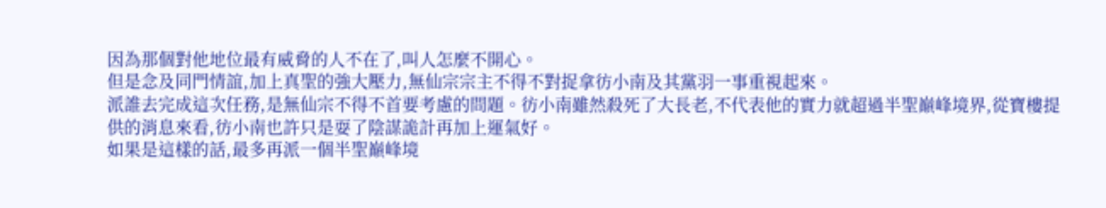因為那個對他地位最有威脅的人不在了,叫人怎麼不開心。
但是念及同門情誼,加上真聖的強大壓力,無仙宗宗主不得不對捉拿彷小南及其黨羽一事重視起來。
派誰去完成這次任務,是無仙宗不得不首要考慮的問題。彷小南雖然殺死了大長老,不代表他的實力就超過半聖巔峰境界,從寶樓提供的消息來看,彷小南也許只是耍了陰謀詭計再加上運氣好。
如果是這樣的話,最多再派一個半聖巔峰境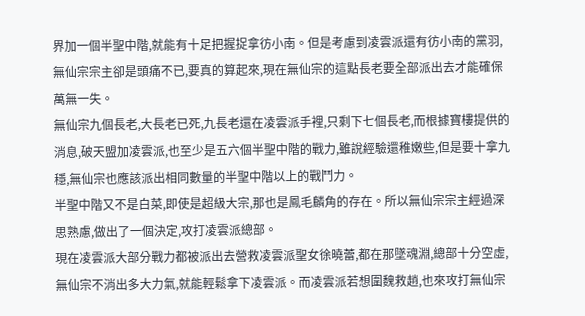界加一個半聖中階,就能有十足把握捉拿彷小南。但是考慮到凌雲派還有彷小南的黨羽,無仙宗宗主卻是頭痛不已,要真的算起來,現在無仙宗的這點長老要全部派出去才能確保萬無一失。
無仙宗九個長老,大長老已死,九長老還在凌雲派手裡,只剩下七個長老,而根據寶樓提供的消息,破天盟加凌雲派,也至少是五六個半聖中階的戰力,雖說經驗還稚嫩些,但是要十拿九穩,無仙宗也應該派出相同數量的半聖中階以上的戰鬥力。
半聖中階又不是白菜,即使是超級大宗,那也是鳳毛麟角的存在。所以無仙宗宗主經過深思熟慮,做出了一個決定,攻打凌雲派總部。
現在凌雲派大部分戰力都被派出去營救凌雲派聖女徐曉蕾,都在那墜魂淵,總部十分空虛,無仙宗不消出多大力氣,就能輕鬆拿下凌雲派。而凌雲派若想圍魏救趙,也來攻打無仙宗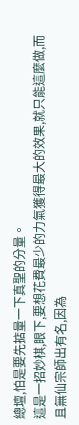總壇,怕是要先掂量一下真聖的分量。
這是一招妙棋,眼下,要想花費最少的力氣獲得最大的效果,就只能這麼做,而且無仙宗師出有名,因為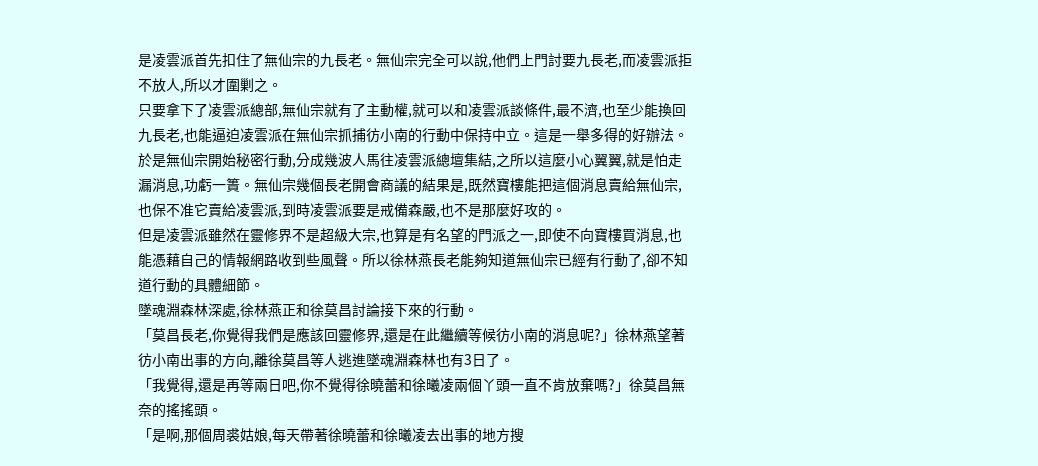是凌雲派首先扣住了無仙宗的九長老。無仙宗完全可以說,他們上門討要九長老,而凌雲派拒不放人,所以才圍剿之。
只要拿下了凌雲派總部,無仙宗就有了主動權,就可以和凌雲派談條件,最不濟,也至少能換回九長老,也能逼迫凌雲派在無仙宗抓捕彷小南的行動中保持中立。這是一舉多得的好辦法。
於是無仙宗開始秘密行動,分成幾波人馬往凌雲派總壇集結,之所以這麼小心翼翼,就是怕走漏消息,功虧一簣。無仙宗幾個長老開會商議的結果是,既然寶樓能把這個消息賣給無仙宗,也保不准它賣給凌雲派,到時凌雲派要是戒備森嚴,也不是那麼好攻的。
但是凌雲派雖然在靈修界不是超級大宗,也算是有名望的門派之一,即使不向寶樓買消息,也能憑藉自己的情報網路收到些風聲。所以徐林燕長老能夠知道無仙宗已經有行動了,卻不知道行動的具體細節。
墜魂淵森林深處,徐林燕正和徐莫昌討論接下來的行動。
「莫昌長老,你覺得我們是應該回靈修界,還是在此繼續等候彷小南的消息呢?」徐林燕望著彷小南出事的方向,離徐莫昌等人逃進墜魂淵森林也有3日了。
「我覺得,還是再等兩日吧,你不覺得徐曉蕾和徐曦凌兩個丫頭一直不肯放棄嗎?」徐莫昌無奈的搖搖頭。
「是啊,那個周裘姑娘,每天帶著徐曉蕾和徐曦凌去出事的地方搜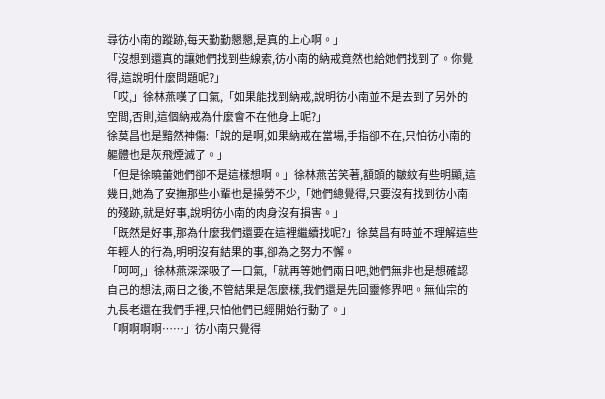尋彷小南的蹤跡,每天勤勤懇懇,是真的上心啊。」
「沒想到還真的讓她們找到些線索,彷小南的納戒竟然也給她們找到了。你覺得,這說明什麼問題呢?」
「哎,」徐林燕嘆了口氣,「如果能找到納戒,說明彷小南並不是去到了另外的空間,否則,這個納戒為什麼會不在他身上呢?」
徐莫昌也是黯然神傷:「說的是啊,如果納戒在當場,手指卻不在,只怕彷小南的軀體也是灰飛煙滅了。」
「但是徐曉蕾她們卻不是這樣想啊。」徐林燕苦笑著,額頭的皺紋有些明顯,這幾日,她為了安撫那些小輩也是操勞不少,「她們總覺得,只要沒有找到彷小南的殘跡,就是好事,說明彷小南的肉身沒有損害。」
「既然是好事,那為什麼我們還要在這裡繼續找呢?」徐莫昌有時並不理解這些年輕人的行為,明明沒有結果的事,卻為之努力不懈。
「呵呵,」徐林燕深深吸了一口氣,「就再等她們兩日吧,她們無非也是想確認自己的想法,兩日之後,不管結果是怎麼樣,我們還是先回靈修界吧。無仙宗的九長老還在我們手裡,只怕他們已經開始行動了。」
「啊啊啊啊……」彷小南只覺得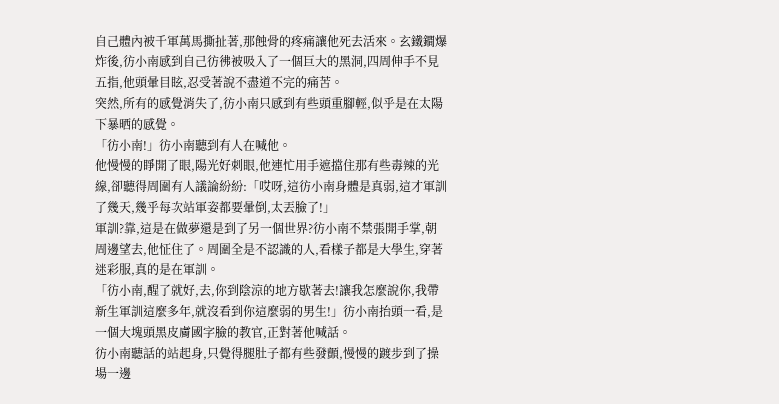自己體內被千軍萬馬撕扯著,那蝕骨的疼痛讓他死去活來。玄鐵鐧爆炸後,彷小南感到自己彷彿被吸入了一個巨大的黑洞,四周伸手不見五指,他頭暈目眩,忍受著說不盡道不完的痛苦。
突然,所有的感覺消失了,彷小南只感到有些頭重腳輕,似乎是在太陽下暴晒的感覺。
「彷小南!」彷小南聽到有人在喊他。
他慢慢的睜開了眼,陽光好刺眼,他連忙用手遮擋住那有些毒辣的光線,卻聽得周圍有人議論紛紛:「哎呀,這彷小南身體是真弱,這才軍訓了幾天,幾乎每次站軍姿都要暈倒,太丟臉了!」
軍訓?靠,這是在做夢還是到了另一個世界?彷小南不禁張開手掌,朝周邊望去,他怔住了。周圍全是不認識的人,看樣子都是大學生,穿著迷彩服,真的是在軍訓。
「彷小南,醒了就好,去,你到陰涼的地方歇著去!讓我怎麼說你,我帶新生軍訓這麼多年,就沒看到你這麼弱的男生!」彷小南抬頭一看,是一個大塊頭黑皮膚國字臉的教官,正對著他喊話。
彷小南聽話的站起身,只覺得腿肚子都有些發顫,慢慢的踱步到了操場一邊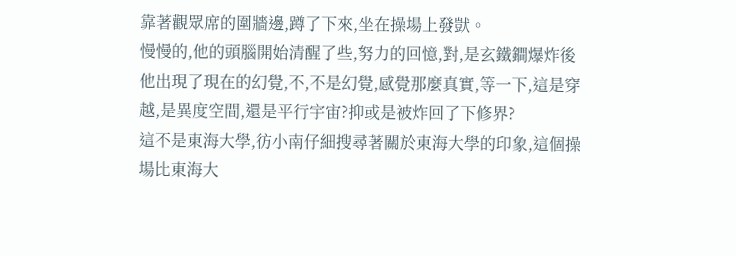靠著觀眾席的圍牆邊,蹲了下來,坐在操場上發獃。
慢慢的,他的頭腦開始清醒了些,努力的回憶,對,是玄鐵鐧爆炸後他出現了現在的幻覺,不,不是幻覺,感覺那麼真實,等一下,這是穿越,是異度空間,還是平行宇宙?抑或是被炸回了下修界?
這不是東海大學,彷小南仔細搜尋著關於東海大學的印象,這個操場比東海大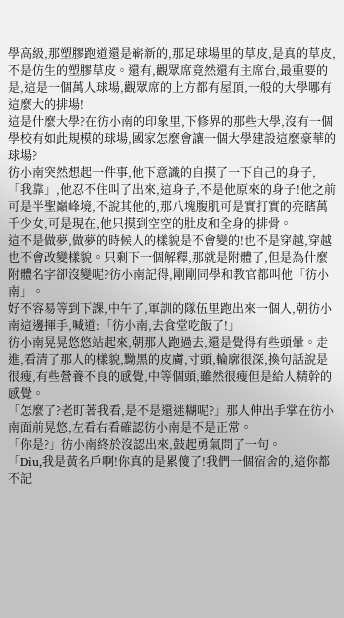學高級,那塑膠跑道還是嶄新的,那足球場里的草皮,是真的草皮,不是仿生的塑膠草皮。還有,觀眾席竟然還有主席台,最重要的是,這是一個萬人球場,觀眾席的上方都有屋頂,一般的大學哪有這麼大的排場!
這是什麼大學?在彷小南的印象里,下修界的那些大學,沒有一個學校有如此規模的球場,國家怎麼會讓一個大學建設這麼豪華的球場?
彷小南突然想起一件事,他下意識的自摸了一下自己的身子,「我靠」,他忍不住叫了出來,這身子,不是他原來的身子!他之前可是半聖巔峰境,不說其他的,那八塊腹肌可是實打實的亮瞎萬千少女,可是現在,他只摸到空空的肚皮和全身的排骨。
這不是做夢,做夢的時候人的樣貌是不會變的!也不是穿越,穿越也不會改變樣貌。只剩下一個解釋,那就是附體了,但是為什麼附體名字卻沒變呢?彷小南記得,剛剛同學和教官都叫他「彷小南」。
好不容易等到下課,中午了,軍訓的隊伍里跑出來一個人,朝彷小南這邊揮手,喊道:「彷小南,去食堂吃飯了!」
彷小南晃晃悠悠站起來,朝那人跑過去,還是覺得有些頭暈。走進,看清了那人的樣貌,黝黑的皮膚,寸頭,輪廓很深,換句話說是很瘦,有些營養不良的感覺,中等個頭,雖然很瘦但是給人精幹的感覺。
「怎麼了?老盯著我看,是不是還迷糊呢?」那人伸出手掌在彷小南面前晃悠,左看右看確認彷小南是不是正常。
「你是?」彷小南終於沒認出來,鼓起勇氣問了一句。
「Diu,我是黃名戶啊!你真的是累傻了!我們一個宿舍的,這你都不記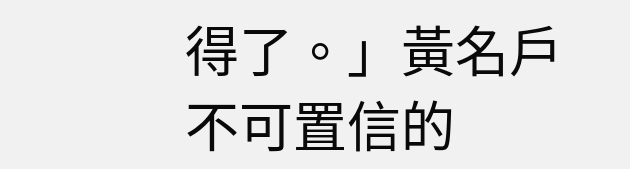得了。」黃名戶不可置信的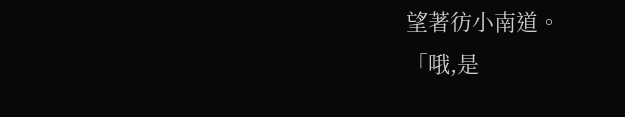望著彷小南道。
「哦,是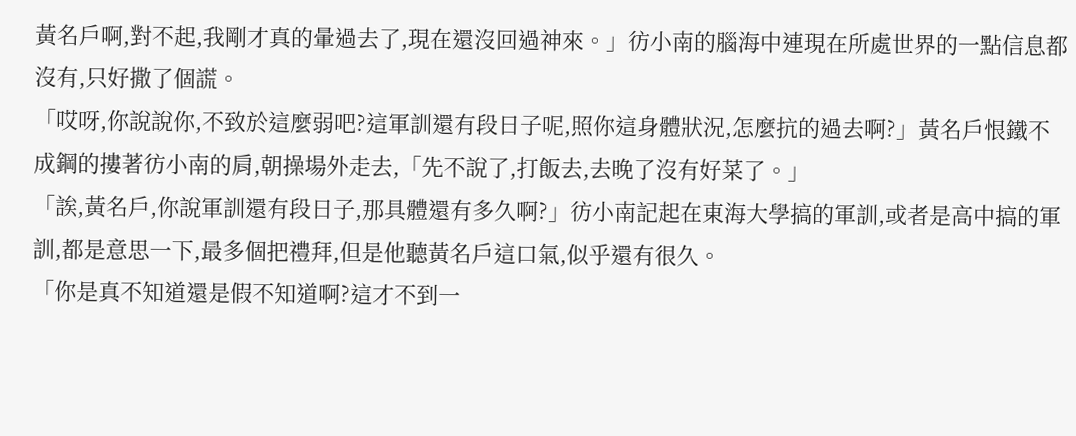黃名戶啊,對不起,我剛才真的暈過去了,現在還沒回過神來。」彷小南的腦海中連現在所處世界的一點信息都沒有,只好撒了個謊。
「哎呀,你說說你,不致於這麼弱吧?這軍訓還有段日子呢,照你這身體狀況,怎麼抗的過去啊?」黃名戶恨鐵不成鋼的摟著彷小南的肩,朝操場外走去,「先不說了,打飯去,去晚了沒有好菜了。」
「誒,黃名戶,你說軍訓還有段日子,那具體還有多久啊?」彷小南記起在東海大學搞的軍訓,或者是高中搞的軍訓,都是意思一下,最多個把禮拜,但是他聽黃名戶這口氣,似乎還有很久。
「你是真不知道還是假不知道啊?這才不到一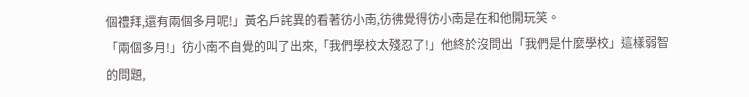個禮拜,還有兩個多月呢!」黃名戶詫異的看著彷小南,彷彿覺得彷小南是在和他開玩笑。
「兩個多月!」彷小南不自覺的叫了出來,「我們學校太殘忍了!」他終於沒問出「我們是什麼學校」這樣弱智的問題,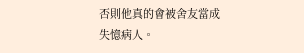否則他真的會被舍友當成失憶病人。